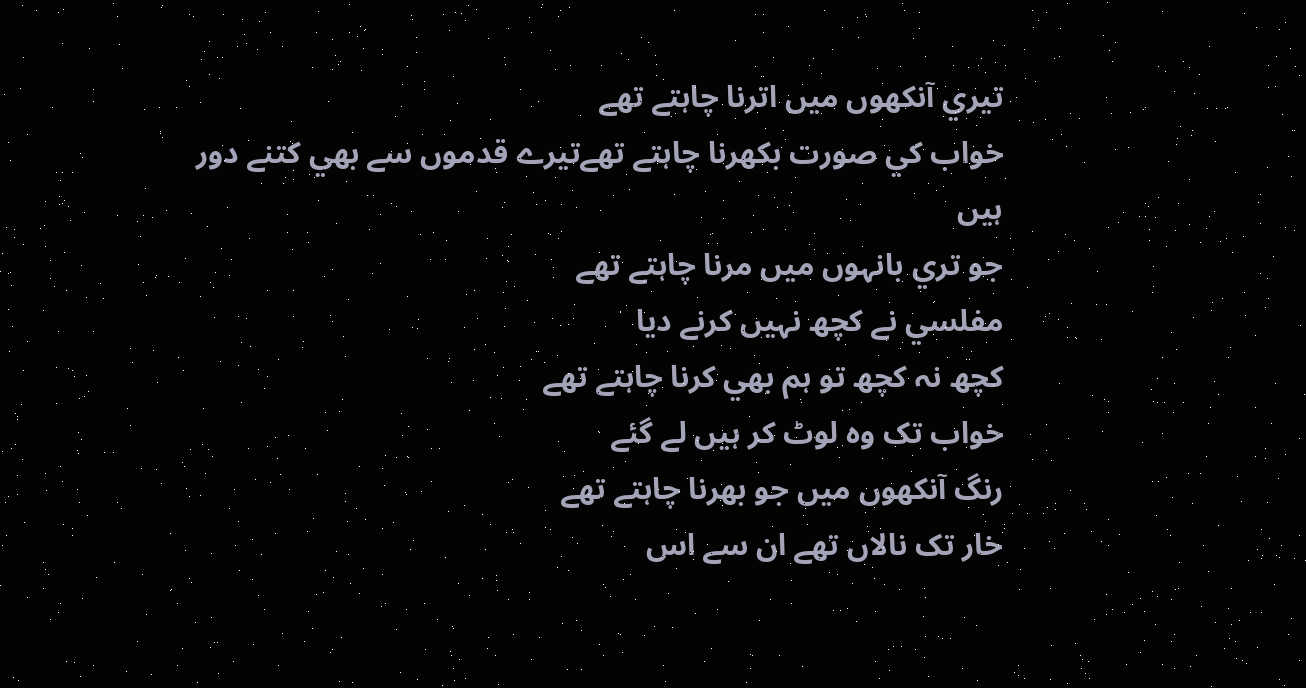تيري آنکھوں ميں اترنا چاہتے تھے
خواب کي صورت بکھرنا چاہتے تھےتيرے قدموں سے بھي کتنے دور ہيں
جو تري بانہوں ميں مرنا چاہتے تھے
مفلسي نے کچھ نہيں کرنے ديا
کچھ نہ کچھ تو ہم بھي کرنا چاہتے تھے
خواب تک وہ لوٹ کر ہيں لے گئے
رنگ آنکھوں میں جو بھرنا چاہتے تھے
خار تک نالاں تھے ان سے اس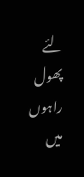لئے
پھول راہوں میں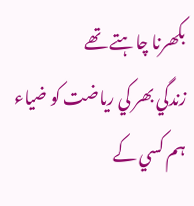بکھرنا چاہتے تھے
زندگي بھر کي رياضت کو ضياء
ہم کسي کے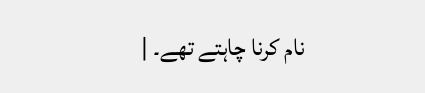نام کرنا چاہتے تھے۔ |